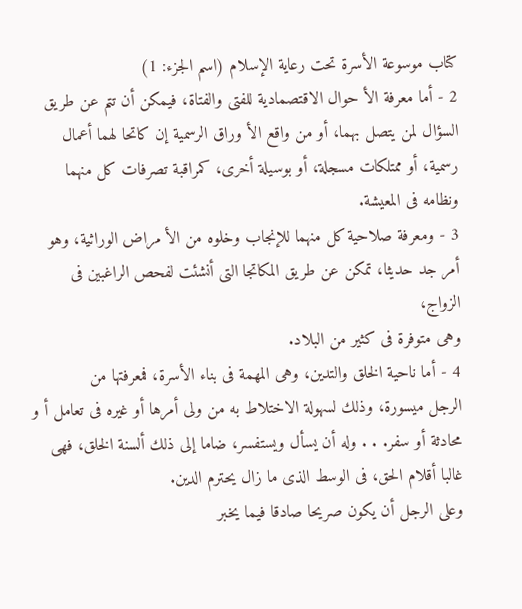كتاب موسوعة الأسرة تحت رعاية الإسلام (اسم الجزء: 1)
2 - أما معرفة الأ حوال الاقتصمادية للفتى والفتاة، فيمكن أن تتم عن طريق
السؤال لمن يتصل بهما، أو من واقع الأ وراق الرسمية إن كاتحا لهما أعمال
رسمية، أو ممتلكات مسجلة، أو بوسيلة أخرى، كمراقبة تصرفات كل منهما
ونظامه فى المعيشة.
3 - ومعرفة صلاحية كل منهما للإنجاب وخلوه من الأ مراض الوراثية، وهو
أمر جد حديثا، تمكن عن طريق المكاتجا التى أنشئت لفحص الراغبين فى الزواج،
وهى متوفرة فى كثير من البلاد.
4 - أما ناحية الخلق والتدين، وهى المهمة فى بناء الأسرة، فمعرفتها من
الرجل ميسورة، وذلك لسهولة الاختلاط به من ولى أمرها أو غيره فى تعامل أ و
محادثة أو سفر. . . وله أن يسأل ويستفسر، ضاما إلى ذلك ألسنة الخلق، فهى
غالبا أقلام الحق، فى الوسط الذى ما زال يحترم الدين.
وعلى الرجل أن يكون صريحا صادقا فيما يخبر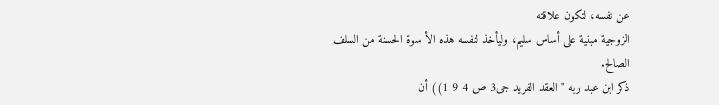عن نفسه، لتكون علاقته
الزوجية مبنية على أساس سليم، وليأخذ لنفسه هذه الأ سوة الحسنة من السلف
الصالح.
ذكر ابن عبد ربه " العقد الفريد جى3 ص 4 9 1)) أن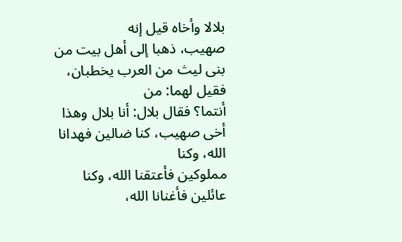بلالا وأخاه قيل إنه
صهيب، ذهبا إلى أهل بيت من بنى ليث من العرب يخطبان، فقيل لهما: من
أنتما؟ فقال بلال: أنا بلال وهذا أخى صهيب، كنا ضالين فهدانا الله، وكنا
مملوكين فأعتقنا الله، وكنا عائلين فأغنانا الله،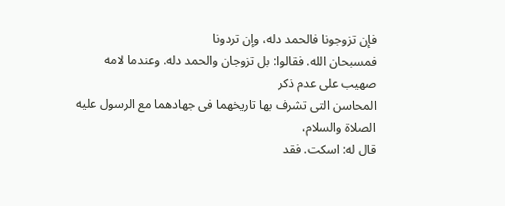فإن تزوجونا فالحمد دله، وإن تردونا
فمسبحان الله. فقالوا: بل تزوجان والحمد دله. وعندما لامه صهيب على عدم ذكر
المحاسن التى تشرف بها تاريخهما فى جهادهما مع الرسول عليه الصلاة والسلام،
قال له: اسكت. فقد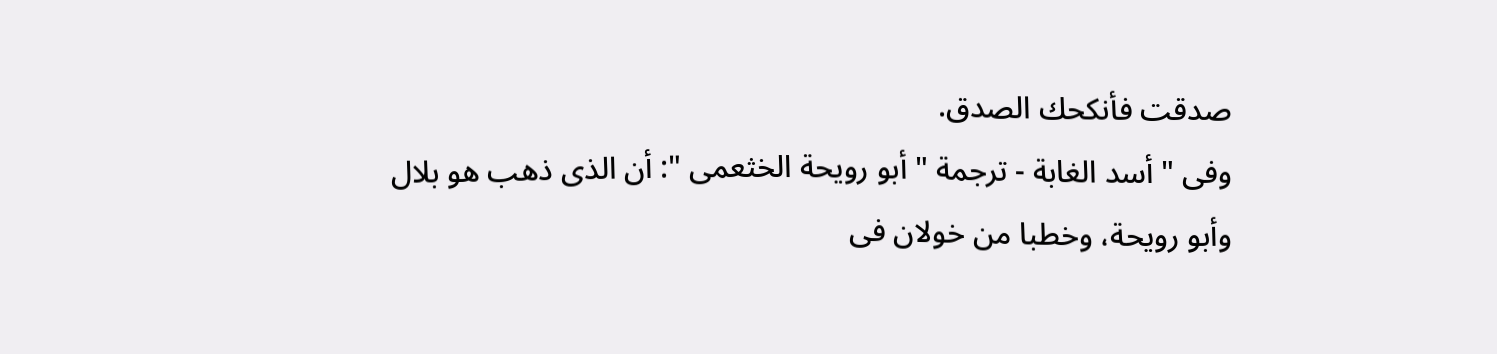صدقت فأنكحك الصدق.
وفى " أسد الغابة - ترجمة " أبو رويحة الخثعمى ": أن الذى ذهب هو بلال
وأبو رويحة، وخطبا من خولان فى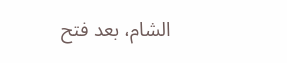الشام، بعد فتح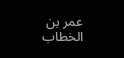عمر بن الخطاب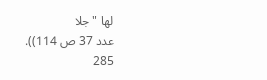لها " جلا
عدد 37 ص 114)).
285